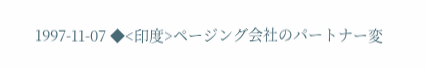1997-11-07 ◆<印度>ページング会社のパートナー変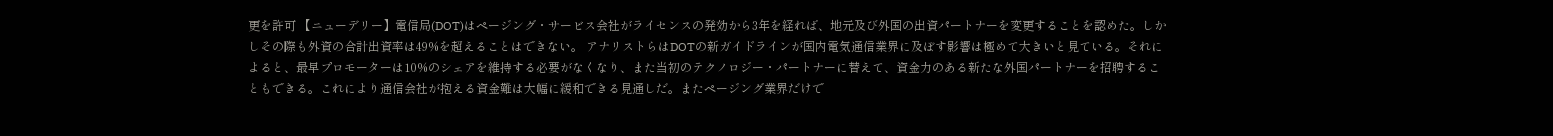更を許可 【ニューデリー】電信局(DOT)はページング・サービス会社がライセンスの発効から3年を経れば、地元及び外国の出資パートナーを変更することを認めた。しかしその際も外資の合計出資率は49%を超えることはできない。 アナリストらはDOTの新ガイドラインが国内電気通信業界に及ぼす影響は極めて大きいと見ている。それによると、最早プロモーターは10%のシェアを維持する必要がなくなり、また当初のテクノロジー・パートナーに替えて、資金力のある新たな外国パートナーを招聘することもできる。これにより通信会社が抱える資金難は大幅に緩和できる見通しだ。またページング業界だけで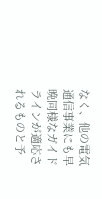なく、他の電気通信事業にも早晩同様なガイドラインが適応されるものと予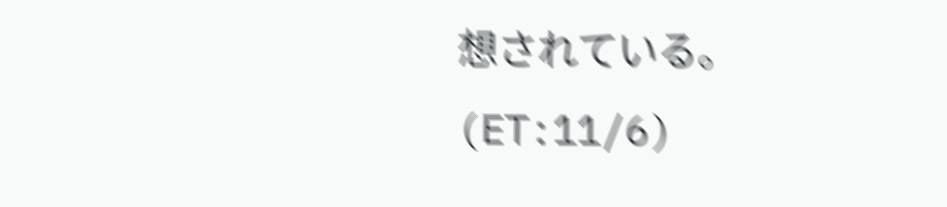想されている。(ET:11/6)